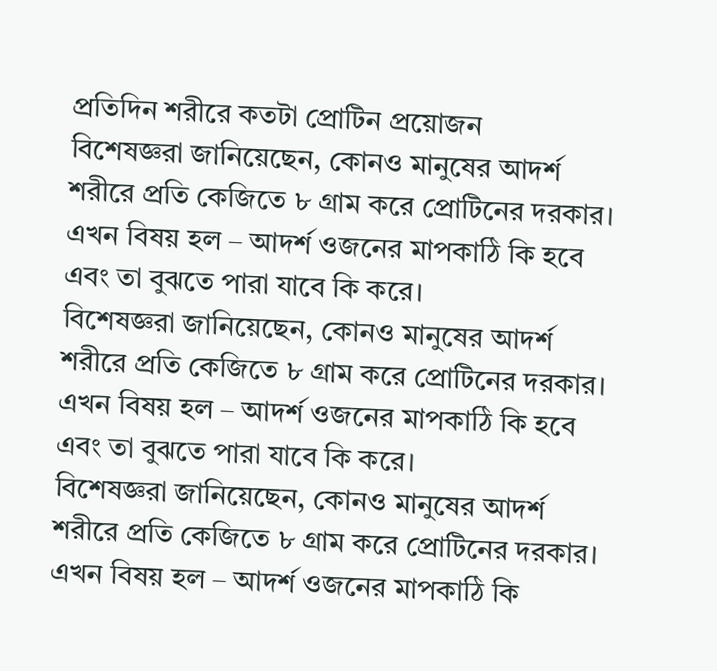প্রতিদিন শরীরে কতটা প্রোটিন প্রয়োজন
বিশেষজ্ঞরা জানিয়েছেন, কোনও মানুষের আদর্শ শরীরে প্রতি কেজিতে ৮ গ্রাম করে প্রোটিনের দরকার। এখন বিষয় হল – আদর্শ ওজনের মাপকাঠি কি হবে এবং তা বুঝতে পারা যাবে কি করে।
বিশেষজ্ঞরা জানিয়েছেন, কোনও মানুষের আদর্শ শরীরে প্রতি কেজিতে ৮ গ্রাম করে প্রোটিনের দরকার। এখন বিষয় হল – আদর্শ ওজনের মাপকাঠি কি হবে এবং তা বুঝতে পারা যাবে কি করে।
বিশেষজ্ঞরা জানিয়েছেন, কোনও মানুষের আদর্শ শরীরে প্রতি কেজিতে ৮ গ্রাম করে প্রোটিনের দরকার। এখন বিষয় হল – আদর্শ ওজনের মাপকাঠি কি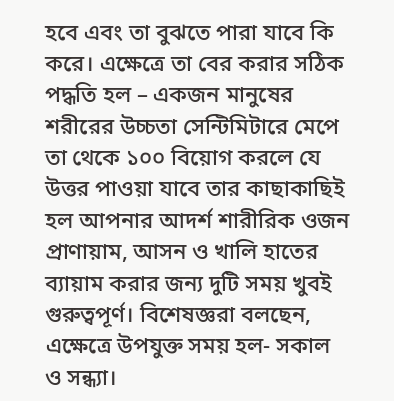হবে এবং তা বুঝতে পারা যাবে কি করে। এক্ষেত্রে তা বের করার সঠিক পদ্ধতি হল – একজন মানুষের শরীরের উচ্চতা সেন্টিমিটারে মেপে তা থেকে ১০০ বিয়োগ করলে যে উত্তর পাওয়া যাবে তার কাছাকাছিই হল আপনার আদর্শ শারীরিক ওজন
প্রাণায়াম, আসন ও খালি হাতের ব্যায়াম করার জন্য দুটি সময় খুবই গুরুত্বপূর্ণ। বিশেষজ্ঞরা বলছেন, এক্ষেত্রে উপযুক্ত সময় হল- সকাল ও সন্ধ্যা।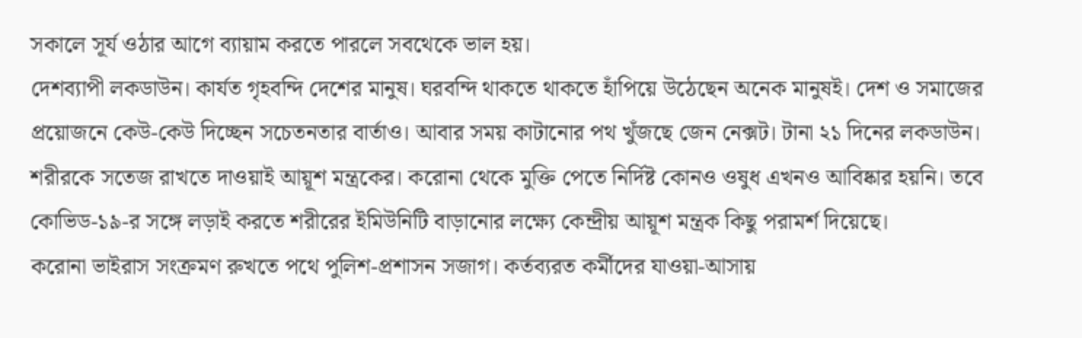সকালে সূর্য ওঠার আগে ব্যায়াম করতে পারলে সবথেকে ভাল হয়।
দেশব্যাপী লকডাউন। কার্যত গৃহবন্দি দেশের মানুষ। ঘরবন্দি থাকতে থাকতে হাঁপিয়ে উঠেছেন অনেক মানুষই। দেশ ও সমাজের প্রয়োজনে কেউ-কেউ দিচ্ছেন সচেতনতার বার্তাও। আবার সময় কাটানোর পথ খুঁজছে জেন নেক্সট। টানা ২১ দিনের লকডাউন।
শরীরকে সতেজ রাখতে দাওয়াই আয়ূশ মন্ত্রকের। করোনা থেকে মুক্তি পেতে নির্দিষ্ট কোনও ওষুধ এখনও আবিষ্কার হয়নি। তবে কোভিড-১৯-র সঙ্গে লড়াই করতে শরীরের ইমিউনিটি বাড়ানোর লক্ষ্যে কেন্দ্রীয় আয়ূশ মন্ত্রক কিছু পরামর্শ দিয়েছে।
করোনা ভাইরাস সংক্রমণ রুখতে পথে পুলিশ-প্রশাসন সজাগ। কর্তব্যরত কর্মীদের যাওয়া-আসায়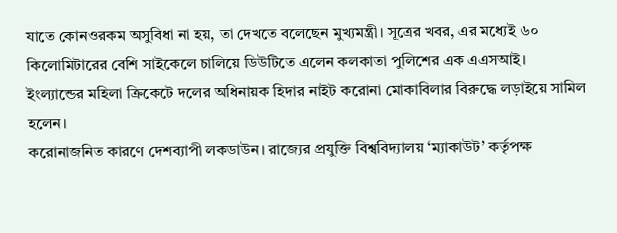যাতে কোনওরকম অসুবিধা না হয়, তা দেখতে বলেছেন মুখ্যমন্ত্রী। সূত্রের খবর, এর মধ্যেই ৬০ কিলোমিটারের বেশি সাইকেলে চালিয়ে ডিউটিতে এলেন কলকাতা পুলিশের এক এএসআই।
ইংল্যান্ডের মহিলা ক্রিকেটে দলের অধিনায়ক হিদার নাইট করোনা মোকাবিলার বিরুদ্ধে লড়াইয়ে সামিল হলেন।
করোনাজনিত কারণে দেশব্যাপী লকডাউন। রাজ্যের প্রযুক্তি বিশ্ববিদ্যালয় ‘ম্যাকাউট’ কর্তৃপক্ষ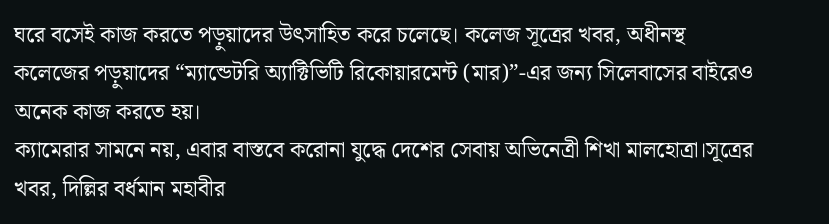ঘরে বসেই কাজ করতে পড়ুয়াদের উৎসাহিত করে চলেছে। কলেজ সূত্রের খবর, অধীনস্থ কলেজের পড়ুয়াদের “ম্যান্ডেটরি অ্যাক্টিভিটি রিকোয়ারমেন্ট (মার)”-এর জন্য সিলেবাসের বাইরেও অনেক কাজ করতে হয়।
ক্যামেরার সামনে নয়, এবার বাস্তবে করোনা যুদ্ধে দেশের সেবায় অভিনেত্রী শিখা মালহোত্রা।সূত্রের খবর, দিল্লির বর্ধমান মহাবীর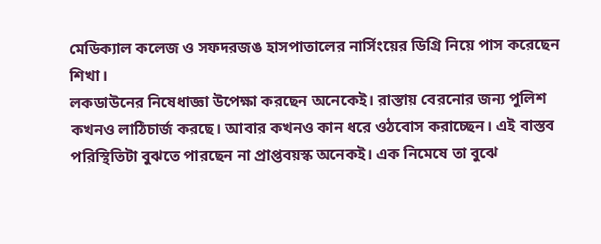মেডিক্যাল কলেজ ও সফদরজঙ হাসপাতালের নার্সিংয়ের ডিগ্রি নিয়ে পাস করেছেন শিখা।
লকডাউনের নিষেধাজ্ঞা উপেক্ষা করছেন অনেকেই। রাস্তায় বেরনোর জন্য পুলিশ কখনও লাঠিচার্জ করছে। আবার কখনও কান ধরে ওঠবোস করাচ্ছেন। এই বাস্তব পরিস্থিতিটা বুঝতে পারছেন না প্রাপ্তবয়স্ক অনেকই। এক নিমেষে তা বুঝে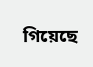গিয়েছে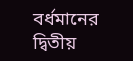বর্ধমানের দ্বিতীয়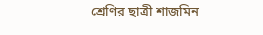শ্রেণির ছাত্রী শাজমিন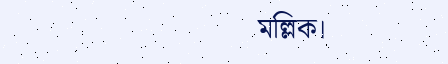মল্লিক।